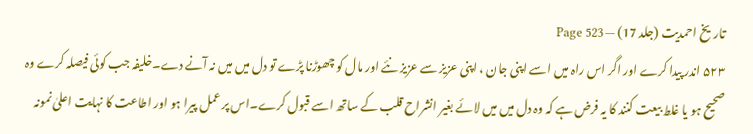تاریخ احمدیت (جلد 17) — Page 523
۵۲۳ اندر پیدا کرے اور اگر اس راہ میں اسے اپنی جان ، اپنی عزیز سے عزیز نئے اور مال کو چھوڑنا پڑے تو دل میں میں نہ آنے دے۔خلیفہ جب کوئی فیصلہ کرے وہ صحیح ہو یا غلط بیعت کنند کا یہ فرض ہے کہ وہ دل میں میں لائے بغیر انشراح قلب کے ساتھ اسے قبول کرے۔اس پر عمل پیرا ہو اور اطاعت کا نہایت اعلیٰ نمونہ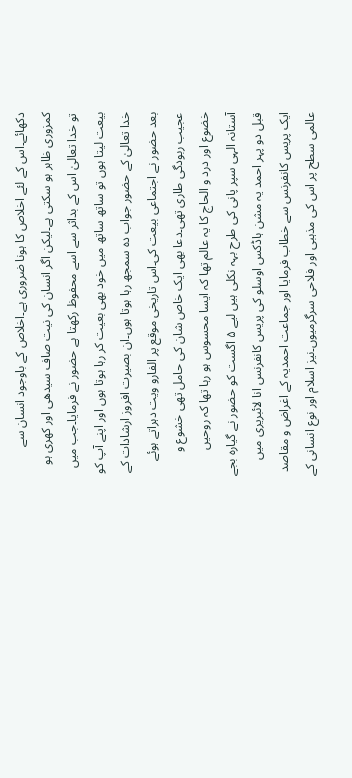دکھائے۔اس کے لئے اخلاص کا ہونا ضروری ہے۔اخلاص کے باوجود انسان سے کمزوری ظاہر ہو سکتی ہے۔لیکن اگر انسان کی نیت صاف سیدھی اور کھری ہو تو خدا تعالیٰ اس کے بداثر سے اسے محفوظ رکھتا ہے حضور نے فرمایا۔جب میں بیعت لیتا ہوں تو ساتھ ساتھ میں خود بھی بعیت کر رہا ہوتا ہوں اور اپنے آپ کو خدا تعالیٰ کے حضور جواب دہ سمجھ رہا ہوتا ہوں۔ان بصیرت افروز ارشادات کے بعد حضور نے اجتماعی بیعت کی۔اس تاریخی موقع پر الفارو ویت دہراتے ہوئے عجیب ربودگی طاری تھی۔دعا بھی ایک خاص شان کی حامل تھی خشوع و خضوع اور درد و الحاج کا یہ عالم تھا کہ ایسا محسوس ہو رہا تھا کہ روحیں آستانہ الہی سپر پانی کی طرح بہہ نکلی ہیں لیے ۵ اگست کو حضور نے گیارہ بجے قبل دو پہر احمد یہ مشن ہاڈکس اوسلو کی پریس کانفرنس انا لائبریری میں ایک پریس کانفرنس سے خطاب فرمایا اور جماعت احمدیہ کے اغراض و مقاصد عالمی سطح پر اس کی مذہبی اور فلاحی سرگرمیوں۔نیز اسلام اور نوع انسانی کے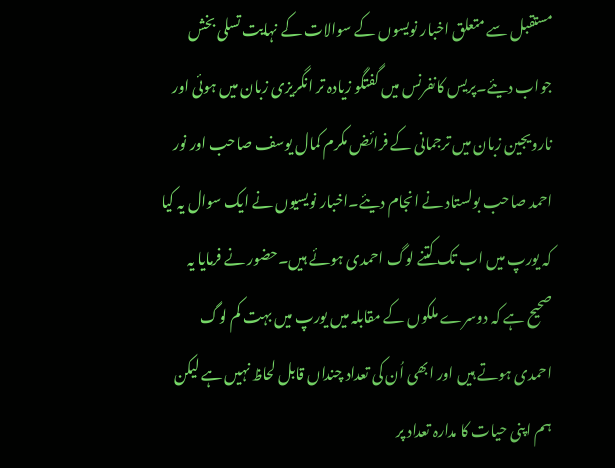مستقبل سے متعلق اخبار نویسوں کے سوالات کے نہایت تسلی بخش جواب دیئے۔پریس کانفرنس میں گفتگو زیادہ تر انگریزی زبان میں ہوئی اور نارویجین زبان میں ترجمانی کے فرائض مکرم کمال یوسف صاحب اور نور احمد صاحب بولستاد نے انجام دیئے۔اخبار نویسیوں نے ایک سوال یہ کیا کہ یورپ میں اب تک کتنے لوگ احمدی ہوئے ہیں۔حضور نے فرمایا یہ صحیح ہے کہ دوسرے ملکوں کے مقابلہ میں یورپ میں بہت کم لوگ احمدی ہوتے ہیں اور ابھی اُن کی تعداد چنداں قابل لحاظ نہیں ہے لیکن ہم اپنی حیات کا مدارہ تعداد پر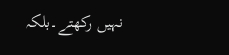نہیں رکھتے۔بلکہ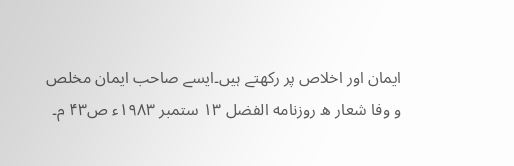ایمان اور اخلاص پر رکھتے ہیں۔ایسے صاحب ایمان مخلص و وفا شعار ه روزنامه الفضل ١٣ ستمبر ۱۹۸۳ء ص۴۳ م۔